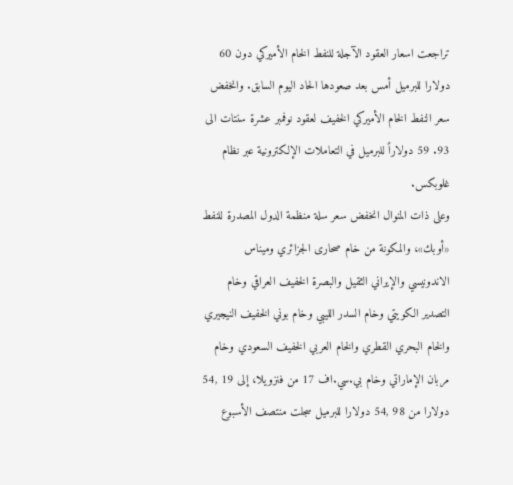تراجعت اسعار العقود الآجلة للنفط الخام الأميركي دون 60 دولارا للبرميل أمس بعد صعودها الحاد اليوم السابق. وانخفض سعر النفط الخام الأميركي الخفيف لعقود نوفمبر عشرة سنتات الى 93. 59 دولاراً للبرميل في التعاملات الإلكترونية عبر نظام غلوبكس.
وعلى ذات المنوال انخفض سعر سلة منظمة الدول المصدرة للنفط «أوبك»، والمكونة من خام صحارى الجزائري وميناس الاندونيسي والإيراني الثقيل والبصرة الخفيف العراقي وخام التصدير الكويتي وخام السدر الليبي وخام بوني الخفيف النيجيري والخام البحري القطري والخام العربي الخفيف السعودي وخام مربان الإماراتي وخام بي.سي.اف 17 من فنزويلا، إلى 19 ,54 دولارا من 98 ,54 دولارا للبرميل سجلت منتصف الأسبوع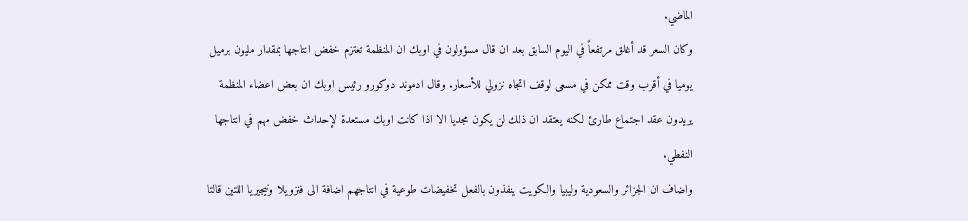الماضي.
وكان السعر قد أغلق مرتفعاً في اليوم السابق بعد ان قال مسؤولون في اوبك ان المنظمة تعتزم خفض انتاجها بمقدار مليون برميل يوميا في أقرب وقت ممكن في مسعى لوقف اتجاه نزولي للأسعار. وقال ادموند دوكورو رئيس اوبك ان بعض اعضاء المنظمة يريدون عقد اجتماع طارئ لكنه يعتقد ان ذلك لن يكون مجديا الا اذا كانت اوبك مستعدة لإحداث خفض مهم في انتاجها النفطي.
واضاف ان الجزائر والسعودية وليبيا والكويت ينفذون بالفعل تخفيضات طوعية في انتاجهم اضافة الى فنزويلا ونيجيريا اللتين قالتا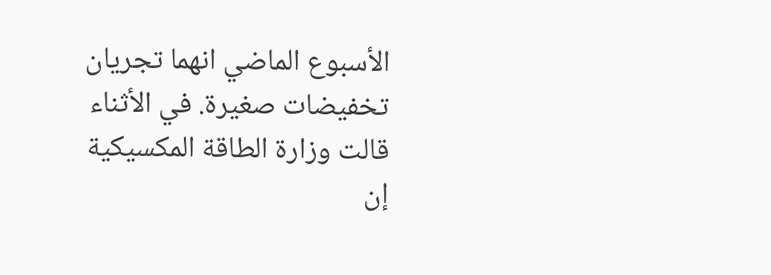الأسبوع الماضي انهما تجريان تخفيضات صغيرة. في الأثناء قالت وزارة الطاقة المكسيكية إن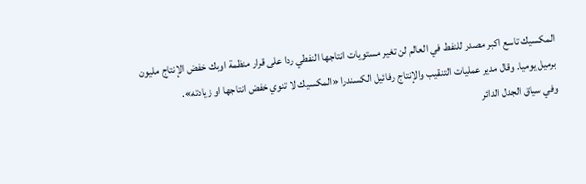المكسيك تاسع اكبر مصدر للنفط في العالم لن تغير مستويات انتاجها النفطي ردا على قرار منظمة اوبك خفض الإنتاج مليون برميل يوميا. وقال مدير عمليات التنقيب والإنتاج رفائيل الكسندرا «المكسيك لا تنوي خفض انتاجها او زيادته».
وفي سياق الجدل الدائر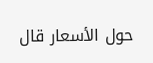حول الأسعار قال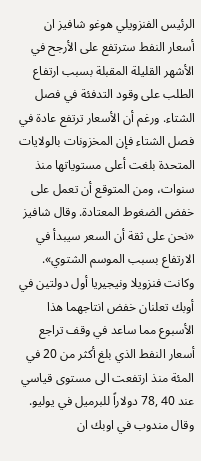الرئيس الفنزويلي هوغو شافيز ان أسعار النفط سترتفع على الأرجح في الأشهر القليلة المقبلة بسبب ارتفاع الطلب على وقود التدفئة في فصل الشتاء. ورغم أن الأسعار ترتفع عادة في فصل الشتاء فإن المخزونات بالولايات المتحدة بلغت أعلى مستوياتها منذ سنوات، ومن المتوقع أن تعمل على خفض الضغوط المعتادة. وقال شافيز «نحن على ثقة أن السعر سيبدأ في الارتفاع بسبب الموسم الشتوي».
وكانت فنزويلا ونيجيريا أول دولتين في أوبك تعلنان خفض انتاجهما هذا الأسبوع مما ساعد في وقف تراجع أسعار النفط الذي بلغ أكثر من 20 في المئة منذ ارتفعت الى مستوى قياسي عند 40 ,78 دولاراً للبرميل في يوليو. وقال مندوب في اوبك ان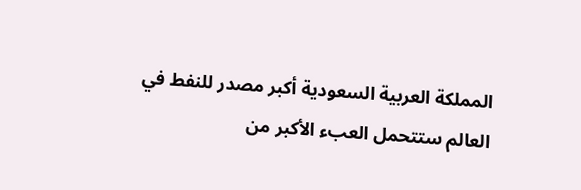المملكة العربية السعودية أكبر مصدر للنفط في العالم ستتحمل العبء الأكبر من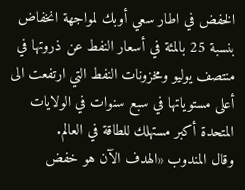الخفض في اطار سعي أوبك لمواجهة انخفاض بنسبة 25 بالمئة في أسعار النفط عن ذروتها في منتصف يوليو ومخزونات النفط التي ارتفعت الى أعلى مستوياتها في سبع سنوات في الولايات المتحدة أكبر مستهلك للطاقة في العالم.
وقال المندوب «الهدف الآن هو خفض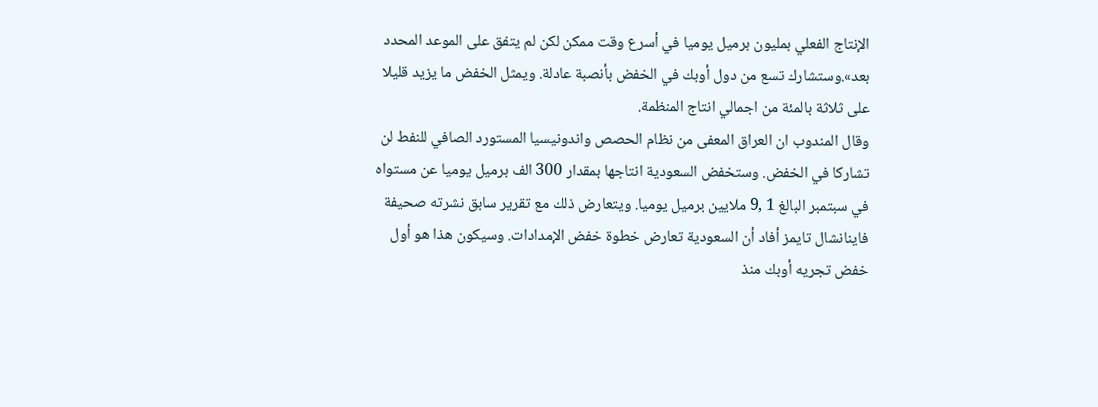الإنتاج الفعلي بمليون برميل يوميا في أسرع وقت ممكن لكن لم يتفق على الموعد المحدد بعد».وستشارك تسع من دول أوبك في الخفض بأنصبة عادلة. ويمثل الخفض ما يزيد قليلا على ثلاثة بالمئة من اجمالي انتاج المنظمة.
وقال المندوب ان العراق المعفى من نظام الحصص واندونيسيا المستورد الصافي للنفط لن تشاركا في الخفض. وستخفض السعودية انتاجها بمقدار 300 الف برميل يوميا عن مستواه في سبتمبر البالغ 1 ,9 ملايين برميل يوميا. ويتعارض ذلك مع تقرير سابق نشرته صحيفة فاينانشال تايمز أفاد أن السعودية تعارض خطوة خفض الإمدادات. وسيكون هذا هو أول خفض تجريه أوبك منذ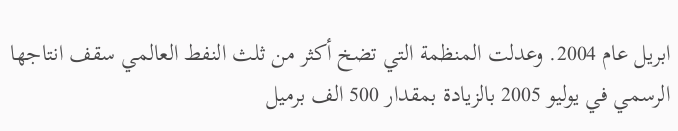ابريل عام 2004. وعدلت المنظمة التي تضخ أكثر من ثلث النفط العالمي سقف انتاجها الرسمي في يوليو 2005 بالزيادة بمقدار 500 الف برميل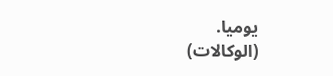يوميا.
(الوكالات)